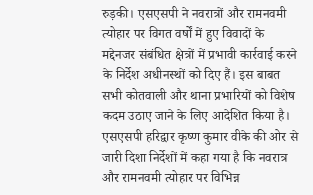रुड़की। एसएसपी ने नवरात्रों और रामनवमी त्योहार पर विगत वर्षों में हुए विवादों के मद्देनजर संबंधित क्षेत्रों में प्रभावी कार्रवाई करने के निर्देश अधीनस्थों को दिए हैं। इस बाबत सभी कोतवाली और थाना प्रभारियों को विशेष कदम उठाए जाने के लिए आदेशित किया है।
एसएसपी हरिद्वार कृष्ण कुमार वीके की ओर से जारी दिशा निर्देशों में कहा गया है कि नवरात्र और रामनवमी त्योहार पर विभिन्न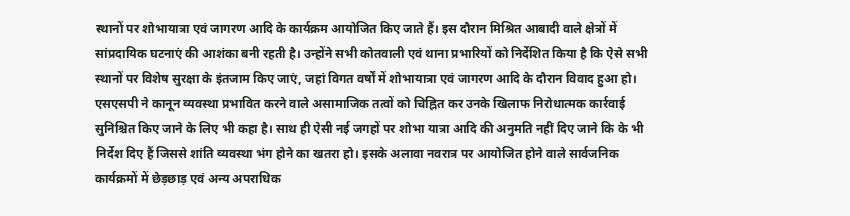स्थानों पर शोभायात्रा एवं जागरण आदि के कार्यक्रम आयोजित किए जाते हैं। इस दौरान मिश्रित आबादी वाले क्षेत्रों में सांप्रदायिक घटनाएं की आशंका बनी रहती है। उन्होंने सभी कोतवाली एवं थाना प्रभारियों को निर्देशित किया है कि ऐसे सभी स्थानों पर विशेष सुरक्षा के इंतजाम किए जाएं, जहां विगत वर्षों में शोभायात्रा एवं जागरण आदि के दौरान विवाद हुआ हो। एसएसपी ने कानून व्यवस्था प्रभावित करने वाले असामाजिक तत्वों को चिह्नित कर उनके खिलाफ निरोधात्मक कार्रवाई सुनिश्चित किए जाने के लिए भी कहा है। साथ ही ऐसी नई जगहों पर शोभा यात्रा आदि की अनुमति नहीं दिए जाने कि के भी निर्देश दिए हैं जिससे शांति व्यवस्था भंग होने का खतरा हो। इसके अलावा नवरात्र पर आयोजित होने वाले सार्वजनिक कार्यक्रमों में छेड़छाड़ एवं अन्य अपराधिक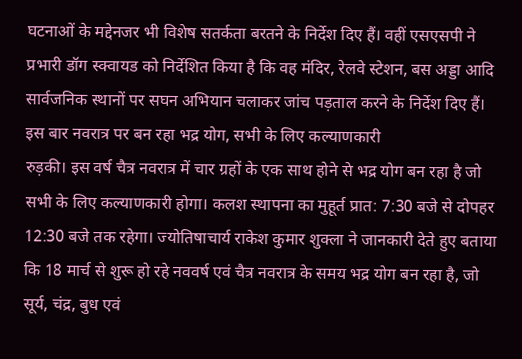घटनाओं के मद्देनजर भी विशेष सतर्कता बरतने के निर्देश दिए हैं। वहीं एसएसपी ने प्रभारी डॉग स्क्वायड को निर्देशित किया है कि वह मंदिर, रेलवे स्टेशन, बस अड्डा आदि सार्वजनिक स्थानों पर सघन अभियान चलाकर जांच पड़ताल करने के निर्देश दिए हैं।
इस बार नवरात्र पर बन रहा भद्र योग, सभी के लिए कल्याणकारी
रुड़की। इस वर्ष चैत्र नवरात्र में चार ग्रहों के एक साथ होने से भद्र योग बन रहा है जो सभी के लिए कल्याणकारी होगा। कलश स्थापना का मुहूर्त प्रात: 7:30 बजे से दोपहर 12:30 बजे तक रहेगा। ज्योतिषाचार्य राकेश कुमार शुक्ला ने जानकारी देते हुए बताया कि 18 मार्च से शुरू हो रहे नववर्ष एवं चैत्र नवरात्र के समय भद्र योग बन रहा है, जो सूर्य, चंद्र, बुध एवं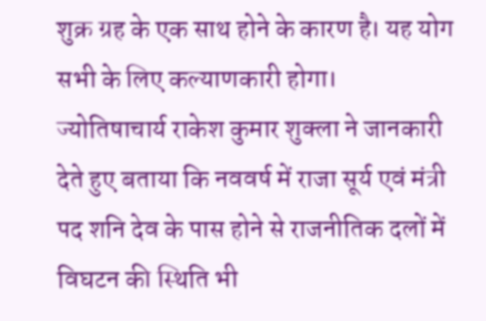शुक्र ग्रह के एक साथ होने के कारण है। यह योग सभी के लिए कल्याणकारी होगा।
ज्योतिषाचार्य राकेश कुमार शुक्ला ने जानकारी देते हुए बताया कि नववर्ष में राजा सूर्य एवं मंत्री पद शनि देव के पास होने से राजनीतिक दलों में विघटन की स्थिति भी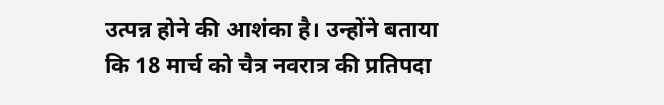उत्पन्न होने की आशंका है। उन्होंने बताया कि 18 मार्च को चैत्र नवरात्र की प्रतिपदा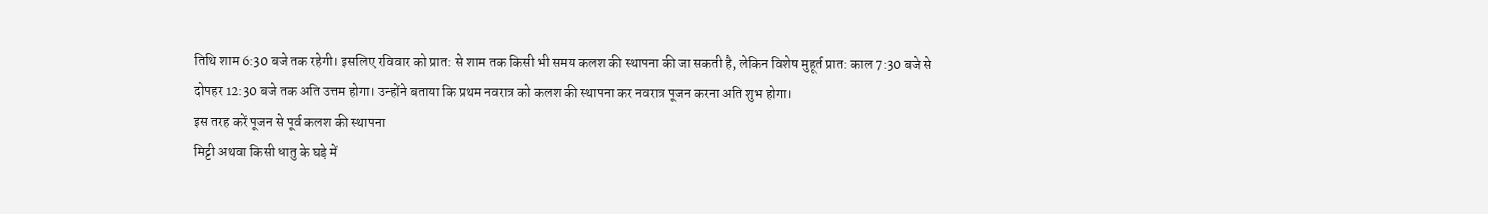तिथि शाम 6:30 बजे तक रहेगी। इसलिए रविवार को प्रात: से शाम तक किसी भी समय कलश की स्थापना की जा सकती है, लेकिन विशेष मुहूर्त प्रात: काल 7:30 बजे से दोपहर 12:30 बजे तक अति उत्तम होगा। उन्होंने बताया कि प्रथम नवरात्र को कलश की स्थापना कर नवरात्र पूजन करना अति शुभ होगा।
इस तरह करें पूजन से पूर्व कलश की स्थापना
मिट्टी अथवा किसी धातु के घड़े में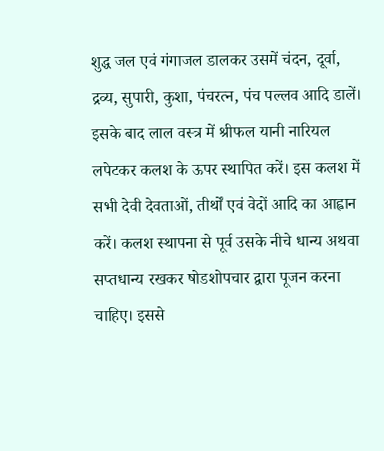शुद्ध जल एवं गंगाजल डालकर उसमें चंदन, दूर्वा, द्रव्य, सुपारी, कुशा, पंचरत्न, पंच पल्लव आदि डालें। इसके बाद लाल वस्त्र में श्रीफल यानी नारियल लपेटकर कलश के ऊपर स्थापित करें। इस कलश में सभी देवी देवताओं, तीर्थों एवं वेदों आदि का आह्वान करें। कलश स्थापना से पूर्व उसके नीचे धान्य अथवा सप्तधान्य रखकर षोडशोपचार द्वारा पूजन करना चाहिए। इससे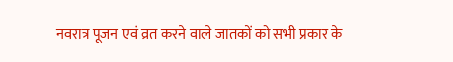नवरात्र पूजन एवं व्रत करने वाले जातकों को सभी प्रकार के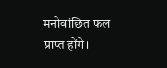मनोवांछित फल प्राप्त होंगे।